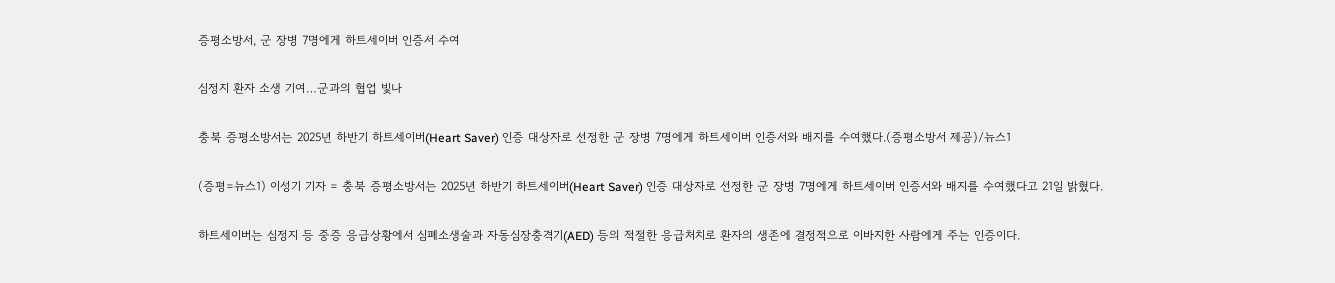증평소방서, 군 장병 7명에게 하트세이버 인증서 수여

심정지 환자 소생 기여…군과의 협업 빛나

충북 증평소방서는 2025년 하반기 하트세이버(Heart Saver) 인증 대상자로 선정한 군 장병 7명에게 하트세이버 인증서와 배지를 수여했다.(증평소방서 제공)/뉴스1

(증평=뉴스1) 이성기 기자 = 충북 증평소방서는 2025년 하반기 하트세이버(Heart Saver) 인증 대상자로 선정한 군 장병 7명에게 하트세이버 인증서와 배지를 수여했다고 21일 밝혔다.

하트세이버는 심정지 등 중증 응급상황에서 심폐소생술과 자동심장충격기(AED) 등의 적절한 응급처치로 환자의 생존에 결정적으로 이바지한 사람에게 주는 인증이다.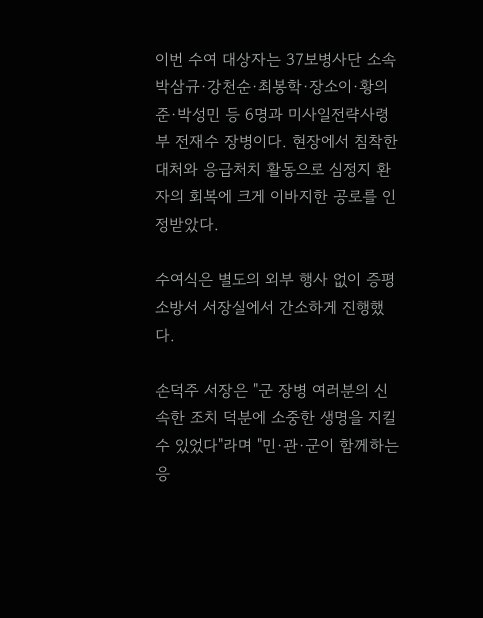이번 수여 대상자는 37보병사단 소속 박삼규·강천순·최봉학·장소이·황의준·박성민 등 6명과 미사일전략사령부 전재수 장병이다. 현장에서 침착한 대처와 응급처치 활동으로 심정지 환자의 회복에 크게 이바지한 공로를 인정받았다.

수여식은 별도의 외부 행사 없이 증평소방서 서장실에서 간소하게 진행했다.

손덕주 서장은 "군 장병 여러분의 신속한 조치 덕분에 소중한 생명을 지킬 수 있었다"라며 "민·관·군이 함께하는 응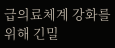급의료체계 강화를 위해 긴밀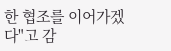한 협조를 이어가겠다"고 감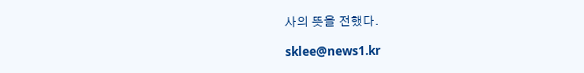사의 뜻을 전했다.

sklee@news1.kr